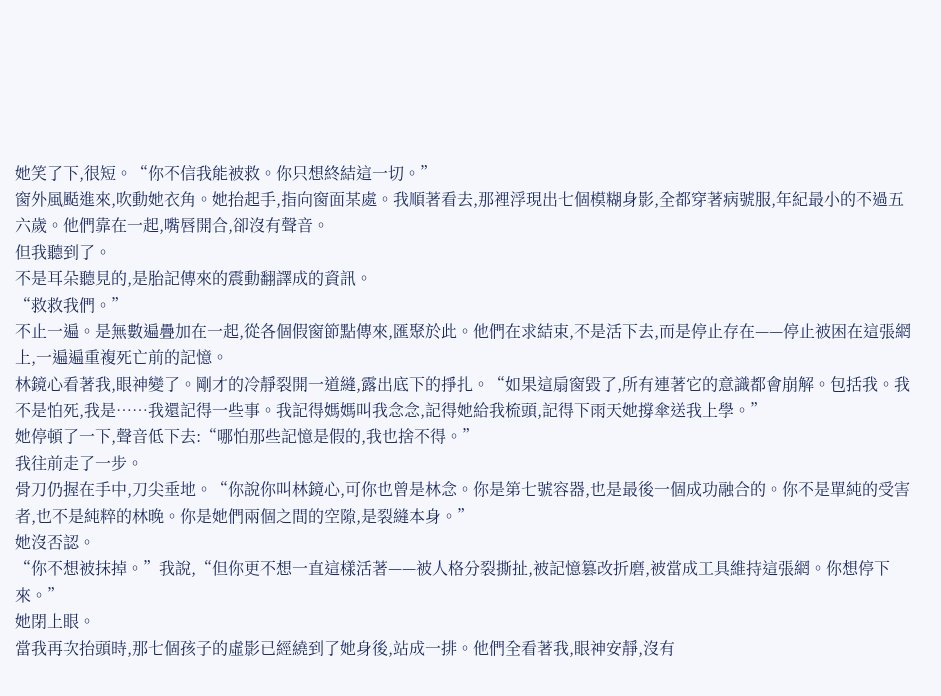她笑了下,很短。“你不信我能被救。你只想終結這一切。”
窗外風颳進來,吹動她衣角。她抬起手,指向窗面某處。我順著看去,那裡浮現出七個模糊身影,全都穿著病號服,年紀最小的不過五六歲。他們靠在一起,嘴唇開合,卻沒有聲音。
但我聽到了。
不是耳朵聽見的,是胎記傳來的震動翻譯成的資訊。
“救救我們。”
不止一遍。是無數遍疊加在一起,從各個假窗節點傳來,匯聚於此。他們在求結束,不是活下去,而是停止存在——停止被困在這張網上,一遍遍重複死亡前的記憶。
林鏡心看著我,眼神變了。剛才的冷靜裂開一道縫,露出底下的掙扎。“如果這扇窗毀了,所有連著它的意識都會崩解。包括我。我不是怕死,我是……我還記得一些事。我記得媽媽叫我念念,記得她給我梳頭,記得下雨天她撐傘送我上學。”
她停頓了一下,聲音低下去:“哪怕那些記憶是假的,我也捨不得。”
我往前走了一步。
骨刀仍握在手中,刀尖垂地。“你說你叫林鏡心,可你也曾是林念。你是第七號容器,也是最後一個成功融合的。你不是單純的受害者,也不是純粹的林晚。你是她們兩個之間的空隙,是裂縫本身。”
她沒否認。
“你不想被抹掉。”我說,“但你更不想一直這樣活著——被人格分裂撕扯,被記憶篡改折磨,被當成工具維持這張網。你想停下來。”
她閉上眼。
當我再次抬頭時,那七個孩子的虛影已經繞到了她身後,站成一排。他們全看著我,眼神安靜,沒有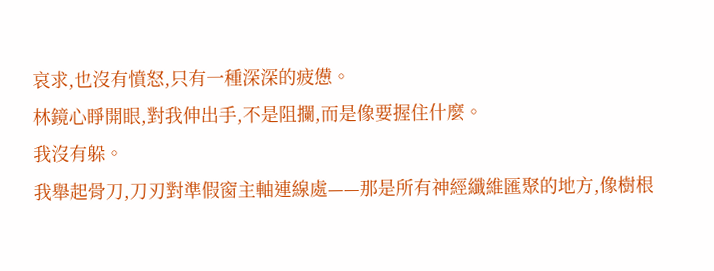哀求,也沒有憤怒,只有一種深深的疲憊。
林鏡心睜開眼,對我伸出手,不是阻攔,而是像要握住什麼。
我沒有躲。
我舉起骨刀,刀刃對準假窗主軸連線處——那是所有神經纖維匯聚的地方,像樹根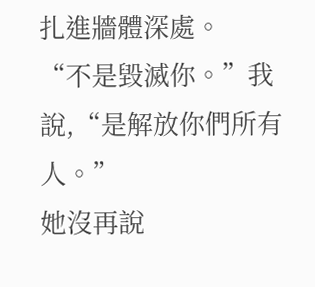扎進牆體深處。
“不是毀滅你。”我說,“是解放你們所有人。”
她沒再說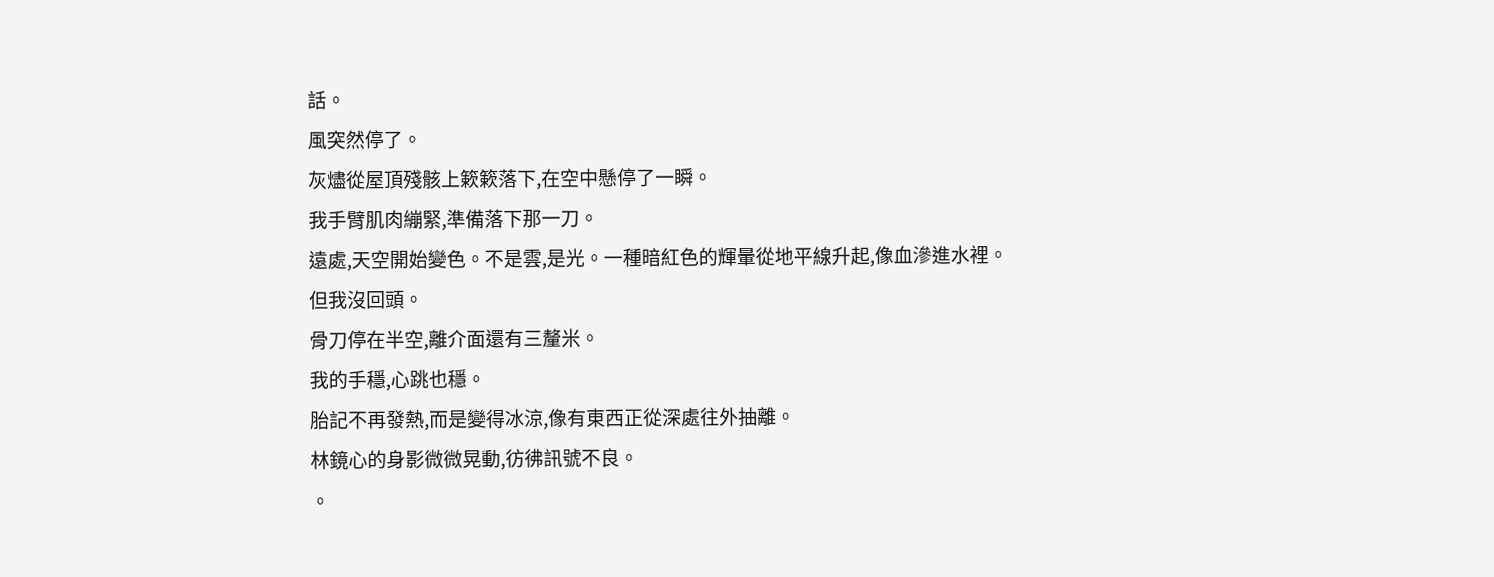話。
風突然停了。
灰燼從屋頂殘骸上簌簌落下,在空中懸停了一瞬。
我手臂肌肉繃緊,準備落下那一刀。
遠處,天空開始變色。不是雲,是光。一種暗紅色的輝暈從地平線升起,像血滲進水裡。
但我沒回頭。
骨刀停在半空,離介面還有三釐米。
我的手穩,心跳也穩。
胎記不再發熱,而是變得冰涼,像有東西正從深處往外抽離。
林鏡心的身影微微晃動,彷彿訊號不良。
。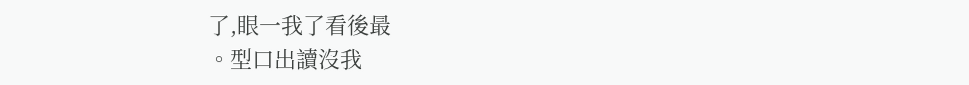了,眼一我了看後最
。型口出讀沒我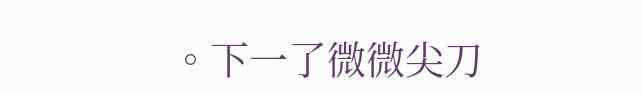。下一了微微尖刀